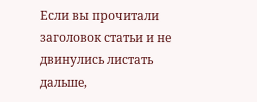Если вы прочитали заголовок статьи и не двинулись листать дальше,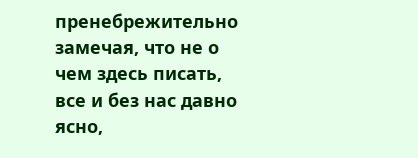пренебрежительно замечая, что не о чем здесь писать, все и без нас давно ясно,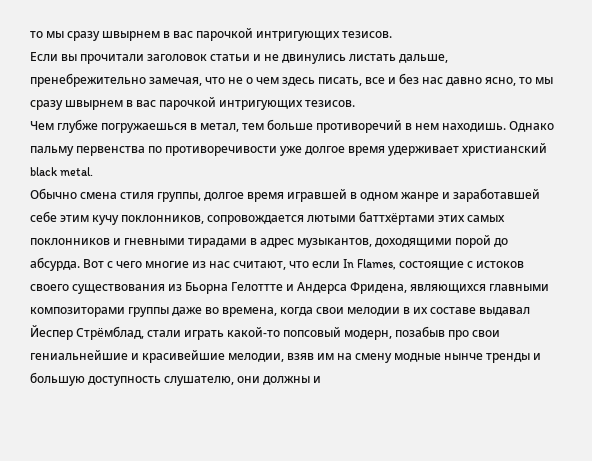то мы сразу швырнем в вас парочкой интригующих тезисов.
Если вы прочитали заголовок статьи и не двинулись листать дальше, пренебрежительно замечая, что не о чем здесь писать, все и без нас давно ясно, то мы сразу швырнем в вас парочкой интригующих тезисов.
Чем глубже погружаешься в метал, тем больше противоречий в нем находишь. Однако пальму первенства по противоречивости уже долгое время удерживает христианский black metal.
Обычно смена стиля группы, долгое время игравшей в одном жанре и заработавшей себе этим кучу поклонников, сопровождается лютыми баттхёртами этих самых поклонников и гневными тирадами в адрес музыкантов, доходящими порой до абсурда. Вот с чего многие из нас считают, что если In Flames, состоящие с истоков своего существования из Бьорна Гелоттте и Андерса Фридена, являющихся главными композиторами группы даже во времена, когда свои мелодии в их составе выдавал Йеспер Стрёмблад, стали играть какой-то попсовый модерн, позабыв про свои гениальнейшие и красивейшие мелодии, взяв им на смену модные нынче тренды и большую доступность слушателю, они должны и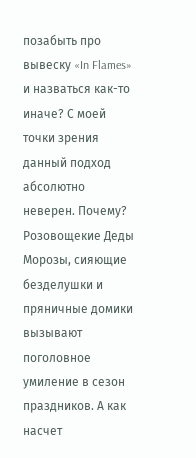позабыть про вывеску «In Flames» и назваться как-то иначе? С моей точки зрения данный подход абсолютно неверен. Почему?
Розовощекие Деды Морозы, сияющие безделушки и пряничные домики вызывают поголовное умиление в сезон праздников. А как насчет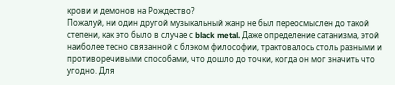крови и демонов на Рождество?
Пожалуй, ни один другой музыкальный жанр не был переосмыслен до такой степени, как это было в случае с black metal. Даже определение сатанизма, этой наиболее тесно связанной с блэком философии, трактовалось столь разными и противоречивыми способами, что дошло до точки, когда он мог значить что угодно. Для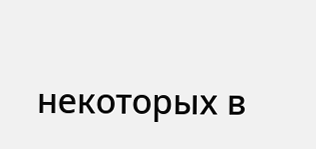некоторых в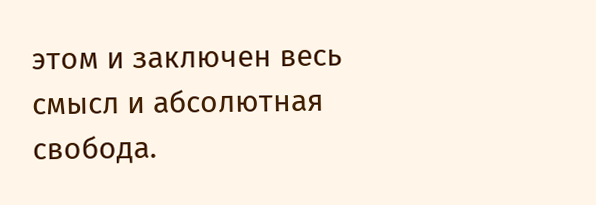этом и заключен весь смысл и абсолютная свобода.